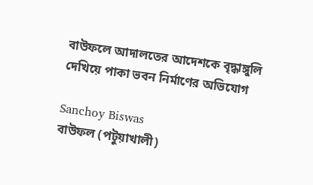বাউফলে আদালতের আদেশকে বৃদ্ধাঙ্গুলি দেখিয়ে পাকা ভবন নির্মাণের অভিযোগ

Sanchoy Biswas
বাউফল (পটুয়াখালী)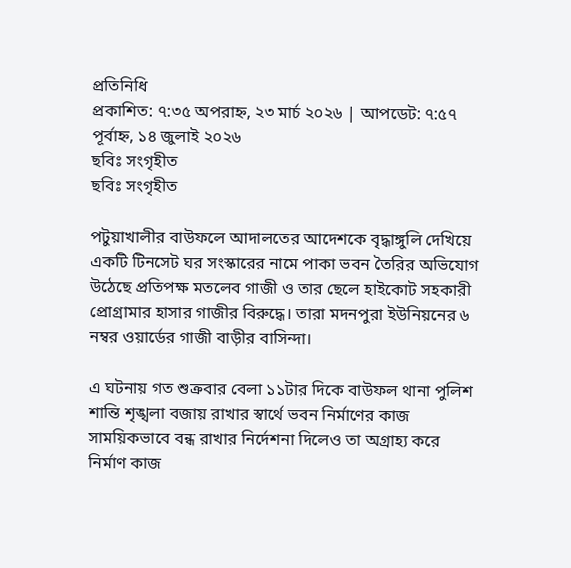প্রতিনিধি
প্রকাশিত: ৭:৩৫ অপরাহ্ন, ২৩ মার্চ ২০২৬ | আপডেট: ৭:৫৭ পূর্বাহ্ন, ১৪ জুলাই ২০২৬
ছবিঃ সংগৃহীত
ছবিঃ সংগৃহীত

পটুয়াখালীর বাউফলে আদালতের আদেশকে বৃদ্ধাঙ্গুলি দেখিয়ে একটি টিনসেট ঘর সংস্কারের নামে পাকা ভবন তৈরির অভিযোগ উঠেছে প্রতিপক্ষ মতলেব গাজী ও তার ছেলে হাইকোট সহকারী প্রোগ্রামার হাসার গাজীর বিরুদ্ধে। তারা মদনপুরা ইউনিয়নের ৬ নম্বর ওয়ার্ডের গাজী বাড়ীর বাসিন্দা।

এ ঘটনায় গত শুক্রবার বেলা ১১টার দিকে বাউফল থানা পুলিশ শান্তি শৃঙ্খলা বজায় রাখার স্বার্থে ভবন নির্মাণের কাজ সাময়িকভাবে বন্ধ রাখার নির্দেশনা দিলেও তা অগ্রাহ্য করে নির্মাণ কাজ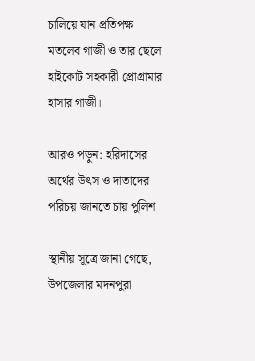চালিয়ে যান প্রতিপক্ষ মতলেব গাজী ও তার ছেলে হাইকোট সহকারী প্রোগ্রামার হাসার গাজী।

আরও পড়ুন: হরিদাসের অর্থের উৎস ও দাতাদের পরিচয় জানতে চায় পুলিশ

স্থানীয় সূত্রে জানা গেছে, উপজেলার মদনপুরা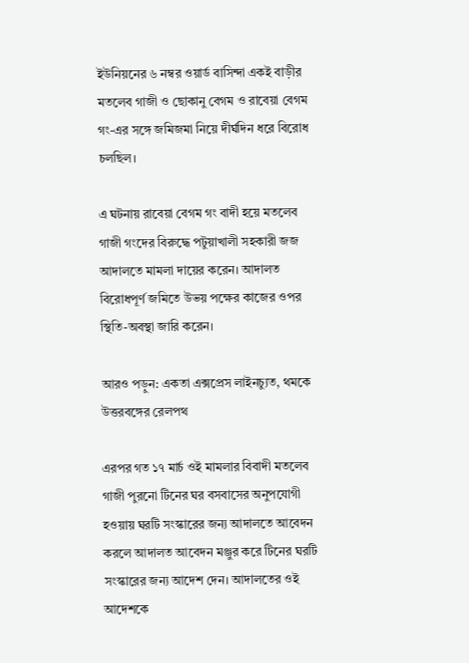ইউনিয়নের ৬ নম্বর ওয়ার্ড বাসিন্দা একই বাড়ীর মতলেব গাজী ও ছোকানু বেগম ও রাবেয়া বেগম গং-এর সঙ্গে জমিজমা নিয়ে দীর্ঘদিন ধরে বিরোধ চলছিল।

এ ঘটনায় রাবেয়া বেগম গং বাদী হয়ে মতলেব গাজী গংদের বিরুদ্ধে পটুয়াখালী সহকারী জজ আদালতে মামলা দায়ের করেন। আদালত বিরোধপূর্ণ জমিতে উভয় পক্ষের কাজের ওপর স্থিতি-অবস্থা জারি করেন।

আরও পড়ুন: একতা এক্সপ্রেস লাইনচ্যুত, থমকে উত্তরবঙ্গের রেলপথ

এরপর গত ১৭ মার্চ ওই মামলার বিবাদী মতলেব গাজী পুরনো টিনের ঘর বসবাসের অনুপযোগী হওয়ায় ঘরটি সংস্কারের জন্য আদালতে আবেদন করলে আদালত আবেদন মঞ্জুর করে টিনের ঘরটি সংস্কারের জন্য আদেশ দেন। আদালতের ওই আদেশকে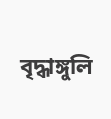বৃদ্ধাঙ্গুলি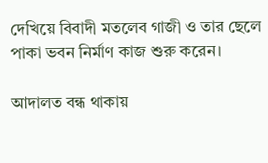দেখিয়ে বিবাদী মতলেব গাজী ও তার ছেলে পাকা ভবন নির্মাণ কাজ শুরু করেন।

আদালত বন্ধ থাকায়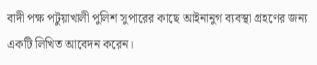বাদী পক্ষ পটুয়াখালী পুলিশ সুপারের কাছে আইনানুগ ব্যবস্থা গ্রহণের জন্য একটি লিখিত আবেদন করেন।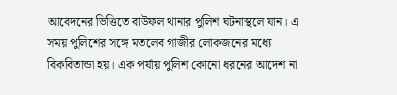আবেদনের ভিত্তিতে বাউফল থানার পুলিশ ঘটনাস্থলে যান। এ সময় পুলিশের সঙ্গে মতলেব গাজীর লোকজনের মধ্যে বিকবিতান্ডা হয়। এক পর্যায় পুলিশ কোনো ধরনের আদেশ না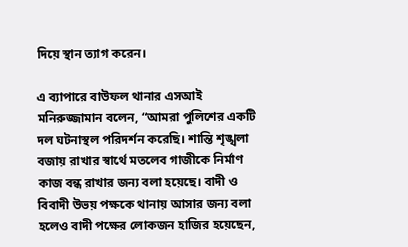দিয়ে স্থান ত্যাগ করেন।

এ ব্যাপারে বাউফল থানার এসআই মনিরুজ্জামান বলেন, “আমরা পুলিশের একটি দল ঘটনাস্থল পরিদর্শন করেছি। শান্তি শৃঙ্খলা বজায় রাখার স্বার্থে মতলেব গাজীকে নির্মাণ কাজ বন্ধ রাখার জন্য বলা হয়েছে। বাদী ও বিবাদী উভয় পক্ষকে থানায় আসার জন্য বলা হলেও বাদী পক্ষের লোকজন হাজির হয়েছেন,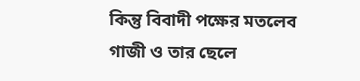কিন্তু বিবাদী পক্ষের মতলেব গাজী ও তার ছেলে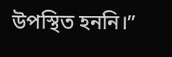উপস্থিত হননি।”